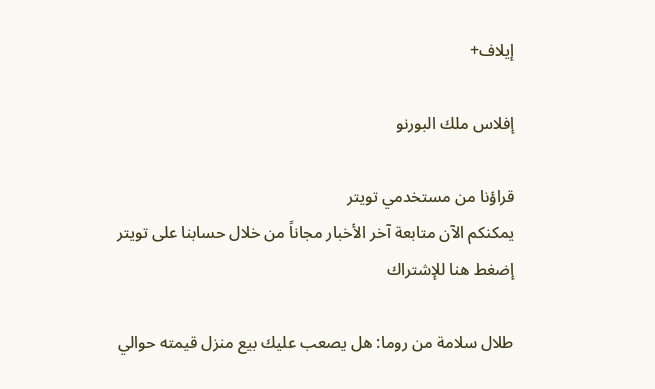إيلاف+

إفلاس ملك البورنو

قراؤنا من مستخدمي تويتر
يمكنكم الآن متابعة آخر الأخبار مجاناً من خلال حسابنا على تويتر
إضغط هنا للإشتراك

طلال سلامة من روما: هل يصعب عليك بيع منزل قيمته حوالي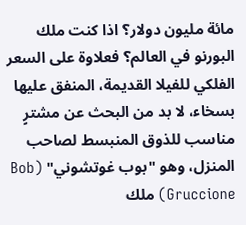مائة مليون دولار؟ اذا كنت ملك البورنو في العالم؟ فعلاوة على السعر الفلكي للفيلا القديمة، المنفق عليها بسخاء، لا بد من البحث عن مشترٍ مناسب للذوق المنبسط لصاحب المنزل، وهو "بوب غوتشوني" (Bob Gruccione) ملك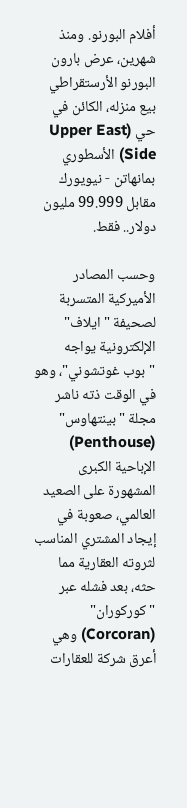أفلام البورنو. ومنذ شهرين، عرض بارون البورنو الأرستقراطي بيع منزله، الكائن في حي (Upper East Side) الأسطوري بمانهاتن - نيويورك مقابل 99.999 مليون دولار.. فقط.

وحسب المصادر الأميركية المتسربة لصحيفة "ايلاف" الإلكترونية يواجه "بوب غوتشوني"، وهو في الوقت ذته ناشر مجلة "بينتهاوس" (Penthouse) الإباحية الكبرى المشهورة على الصعيد العالمي، صعوبة في إيجاد المشتري المناسب لثروته العقارية مما حثه، بعد فشله عبر "كوركوران" (Corcoran) وهي أعرق شركة للعقارات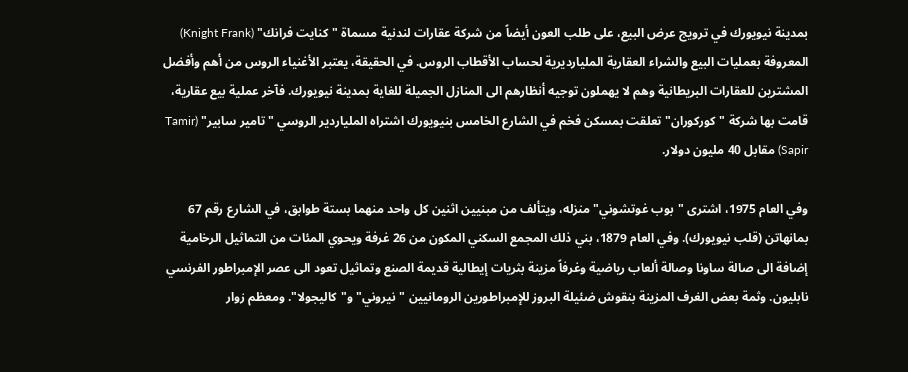بمدينة نيويورك في ترويج عرض البيع، على طلب العون أيضاً من شركة عقارات لندنية مسماة "كنايت فرانك" (Knight Frank) المعروفة بعمليات البيع والشراء العقارية المليارديرية لحساب الأقطاب الروس. في الحقيقة، يعتبر الأغنياء الروس من أهم وأفضل المشترين للعقارات البريطانية وهم لا يهملون توجيه أنظارهم الى المنازل الجميلة للغاية بمدينة نيويورك. فآخر عملية بيع عقارية، قامت بها شركة "كوركوران" تعلقت بمسكن فخم في الشارع الخامس بنيويورك اشتراه الملياردير الروسي "تامير سابير" (Tamir Sapir) مقابل 40 مليون دولار.

وفي العام 1975، اشترى "بوب غوتشوني" منزله، ويتألف من مبنيين اثنين كل واحد منهما بستة طوابق، في الشارع رقم 67 بمانهاتن (قلب نيويورك). وفي العام 1879، بني ذلك المجمع السكني المكون من 26 غرفة ويحوي المئات من التماثيل الرخامية إضافة الى صالة ساونا وصالة ألعاب رياضية وغرفاً مزينة بثريات إيطالية قديمة الصنع وتماثيل تعود الى عصر الإمبراطور الفرنسي نابليون. وثمة بعض الغرف المزينة بنقوش ضئيلة البروز للإمبراطورين الرومانيين "نيروني" و"كاليجولا". ومعظم زوار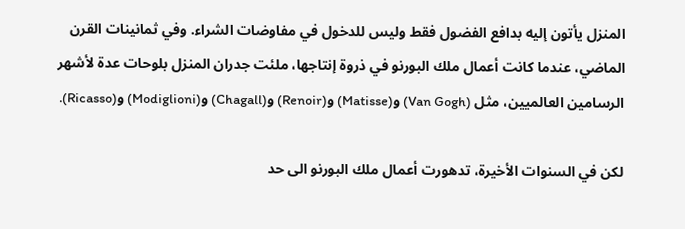المنزل يأتون إليه بدافع الفضول فقط وليس للدخول في مفاوضات الشراء. وفي ثمانينات القرن الماضي، عندما كانت أعمال ملك البورنو في ذروة إنتاجها، ملئت جدران المنزل بلوحات عدة لأشهر الرسامين العالميين، مثل (Van Gogh) و(Matisse) و(Renoir) و(Chagall) و(Modiglioni) و(Ricasso).

لكن في السنوات الأخيرة، تدهورت أعمال ملك البورنو الى حد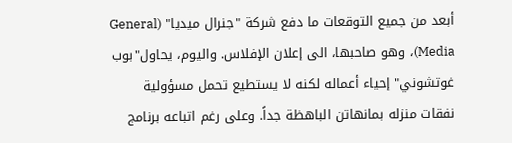أبعد من جميع التوقعات ما دفع شركة "جنرال ميديا" (General Media)، وهو صاحبها، الى إعلان الإفلاس. واليوم، يحاول"بوب غوتشوني" إحياء أعماله لكنه لا يستطيع تحمل مسؤولية نفقات منزله بمانهاتن الباهظة جداً. وعلى رغم اتباعه برنامج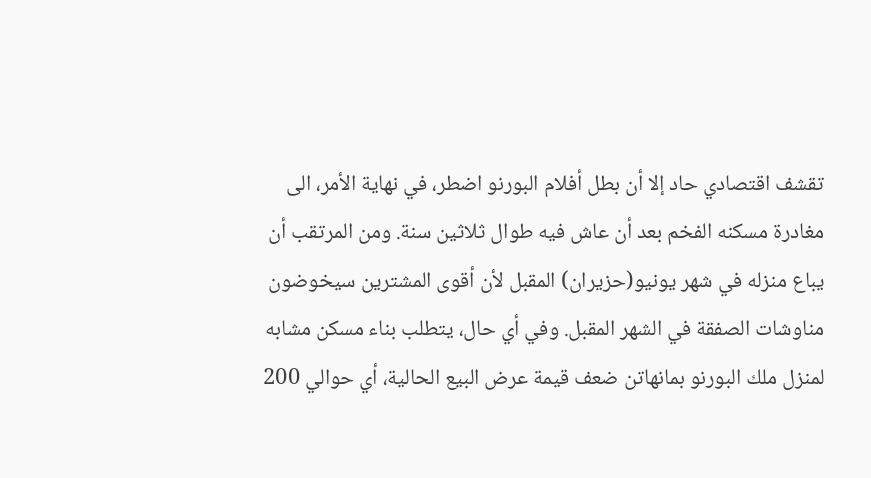تقشف اقتصادي حاد إلا أن بطل أفلام البورنو اضطر، في نهاية الأمر، الى مغادرة مسكنه الفخم بعد أن عاش فيه طوال ثلاثين سنة. ومن المرتقب أن يباع منزله في شهر يونيو(حزيران) المقبل لأن أقوى المشترين سيخوضون مناوشات الصفقة في الشهر المقبل. وفي أي حال، يتطلب بناء مسكن مشابه لمنزل ملك البورنو بمانهاتن ضعف قيمة عرض البيع الحالية، أي حوالي 200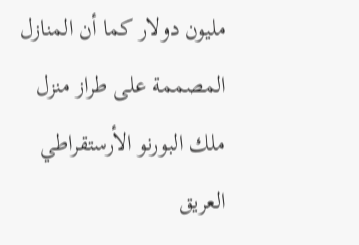مليون دولار كما أن المنازل المصممة على طراز منزل ملك البورنو الأرستقراطي العريق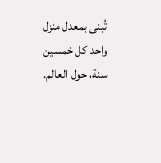تُبنى بمعدل منزل واحد كل خمسين سنة، حول العالم.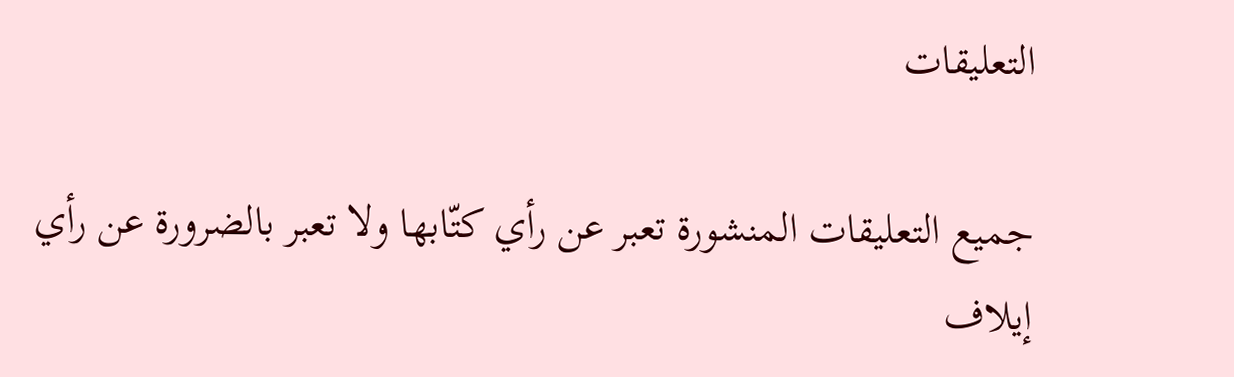التعليقات

جميع التعليقات المنشورة تعبر عن رأي كتّابها ولا تعبر بالضرورة عن رأي إيلاف